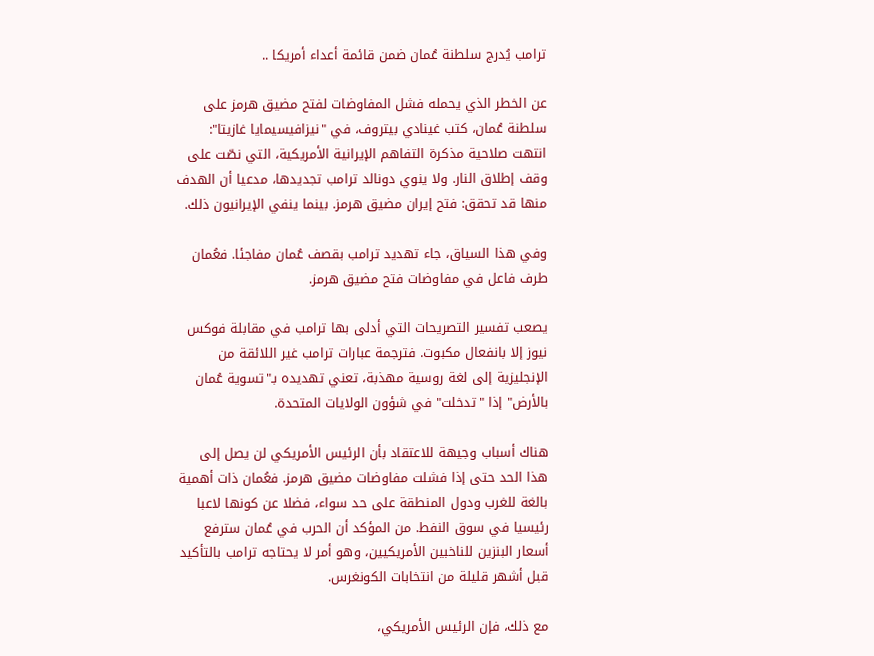ترامب يُدرج سلطنة عُمان ضمن قائمة أعداء أمريكا ..

عن الخطر الذي يحمله فشل المفاوضات لفتح مضيق هرمز على سلطنة عُمان، كتب غينادي بيتروف، في "نيزافيسيمايا غازيتا":
انتهت صلاحية مذكرة التفاهم الإيرانية الأمريكية، التي نصّت على وقف إطلاق النار. ولا ينوي دونالد ترامب تجديدها، مدعيا أن الهدف منها قد تحقق: فتح إيران مضيق هرمز. بينما ينفي الإيرانيون ذلك.

وفي هذا السياق، جاء تهديد ترامب بقصف عُمان مفاجئا. فعُمان طرف فاعل في مفاوضات فتح مضيق هرمز.

يصعب تفسير التصريحات التي أدلى بها ترامب في مقابلة فوكس نيوز إلا بانفعال مكبوت. فترجمة عبارات ترامب غير اللائقة من الإنجليزية إلى لغة روسية مهذبة، تعني تهديده بـ"تسوية عُمان بالأرض" إذا "تدخلت" في شؤون الولايات المتحدة.

هناك أسباب وجيهة للاعتقاد بأن الرئيس الأمريكي لن يصل إلى هذا الحد حتى إذا فشلت مفاوضات مضيق هرمز. فعُمان ذات أهمية بالغة للغرب ودول المنطقة على حد سواء، فضلا عن كونها لاعبا رئيسيا في سوق النفط. من المؤكد أن الحرب في عُمان سترفع أسعار البنزين للناخبين الأمريكيين، وهو أمر لا يحتاجه ترامب بالتأكيد قبل أشهر قليلة من انتخابات الكونغرس.

مع ذلك، فإن الرئيس الأمريكي،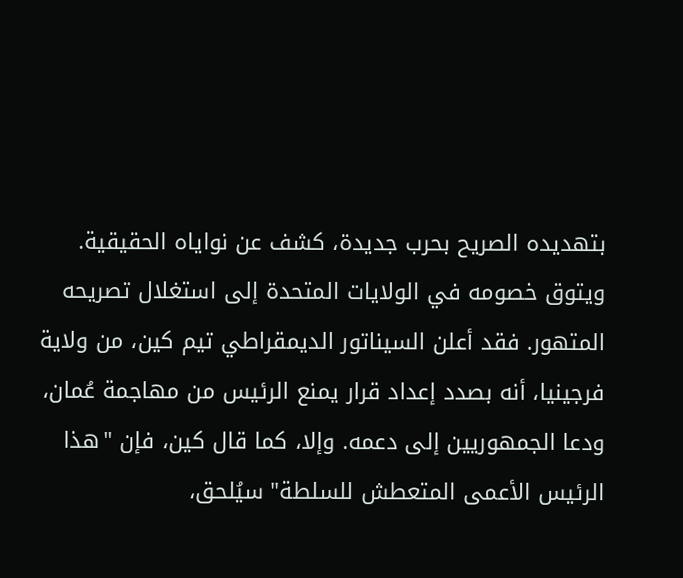بتهديده الصريح بحرب جديدة، كشف عن نواياه الحقيقية. ويتوق خصومه في الولايات المتحدة إلى استغلال تصريحه المتهور. فقد أعلن السيناتور الديمقراطي تيم كين، من ولاية فرجينيا، أنه بصدد إعداد قرار يمنع الرئيس من مهاجمة عُمان، ودعا الجمهوريين إلى دعمه. وإلا، كما قال كين، فإن "هذا الرئيس الأعمى المتعطش للسلطة" سيُلحق،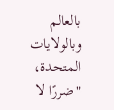بالعالم وبالولايات المتحدة، "ضررًا لا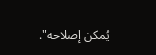يُمكن إصلاحه".